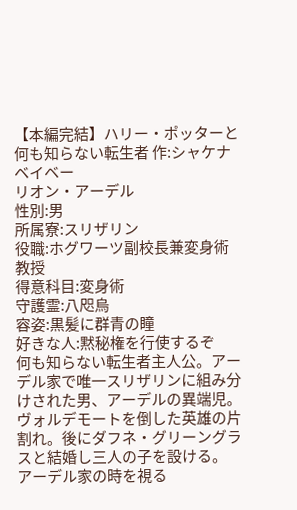【本編完結】ハリー・ポッターと何も知らない転生者 作:シャケナベイベー
リオン・アーデル
性別:男
所属寮:スリザリン
役職:ホグワーツ副校長兼変身術教授
得意科目:変身術
守護霊:八咫烏
容姿:黒髪に群青の瞳
好きな人:黙秘権を行使するぞ
何も知らない転生者主人公。アーデル家で唯一スリザリンに組み分けされた男、アーデルの異端児。ヴォルデモートを倒した英雄の片割れ。後にダフネ・グリーングラスと結婚し三人の子を設ける。
アーデル家の時を視る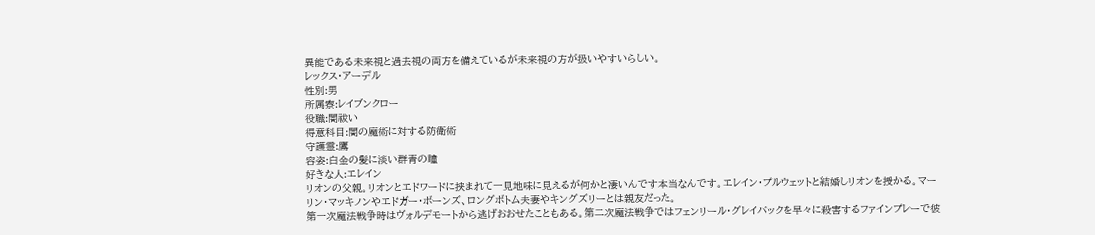異能である未来視と過去視の両方を備えているが未来視の方が扱いやすいらしい。
レックス・アーデル
性別:男
所属寮:レイブンクロー
役職:闇祓い
得意科目:闇の魔術に対する防衛術
守護霊:鷹
容姿:白金の髪に淡い群青の瞳
好きな人:エレイン
リオンの父親。リオンとエドワードに挟まれて一見地味に見えるが何かと凄いんです本当なんです。エレイン・プルウェットと結婚しリオンを授かる。マーリン・マッキノンやエドガー・ボーンズ、ロングボトム夫妻やキングズリーとは親友だった。
第一次魔法戦争時はヴォルデモートから逃げおおせたこともある。第二次魔法戦争ではフェンリール・グレイバックを早々に殺害するファインプレーで彼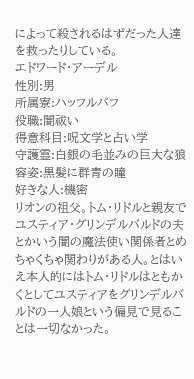によって殺されるはずだった人達を救ったりしている。
エドワード・アーデル
性別:男
所属寮:ハッフルパフ
役職:闇祓い
得意科目:呪文学と占い学
守護霊:白銀の毛並みの巨大な狼
容姿:黒髪に群青の瞳
好きな人:機密
リオンの祖父。トム・リドルと親友でユスティア・グリンデルバルドの夫とかいう闇の魔法使い関係者とめちゃくちゃ関わりがある人。とはいえ本人的にはトム・リドルはともかくとしてユスティアをグリンデルバルドの一人娘という偏見で見ることは一切なかった。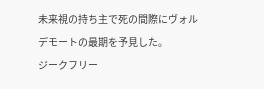未来視の持ち主で死の間際にヴォルデモートの最期を予見した。
ジークフリー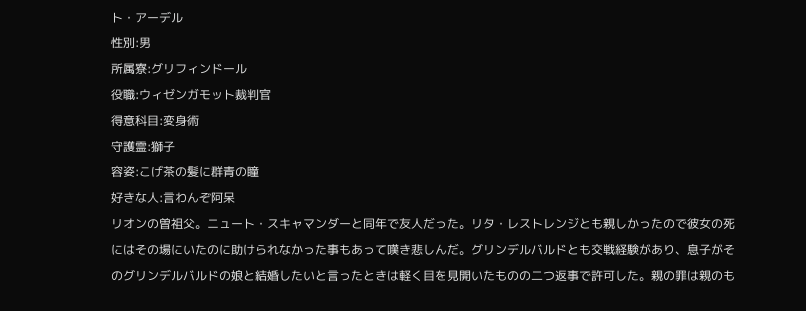ト・アーデル
性別:男
所属寮:グリフィンドール
役職:ウィゼンガモット裁判官
得意科目:変身術
守護霊:獅子
容姿:こげ茶の髪に群青の瞳
好きな人:言わんぞ阿呆
リオンの曽祖父。ニュート・スキャマンダーと同年で友人だった。リタ・レストレンジとも親しかったので彼女の死にはその場にいたのに助けられなかった事もあって嘆き悲しんだ。グリンデルバルドとも交戦経験があり、息子がそのグリンデルバルドの娘と結婚したいと言ったときは軽く目を見開いたものの二つ返事で許可した。親の罪は親のも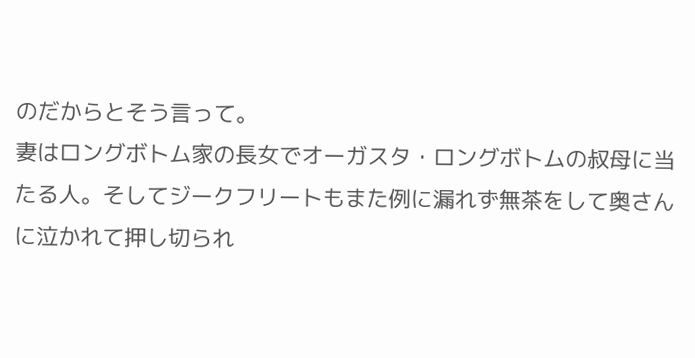のだからとそう言って。
妻はロングボトム家の長女でオーガスタ・ロングボトムの叔母に当たる人。そしてジークフリートもまた例に漏れず無茶をして奥さんに泣かれて押し切られ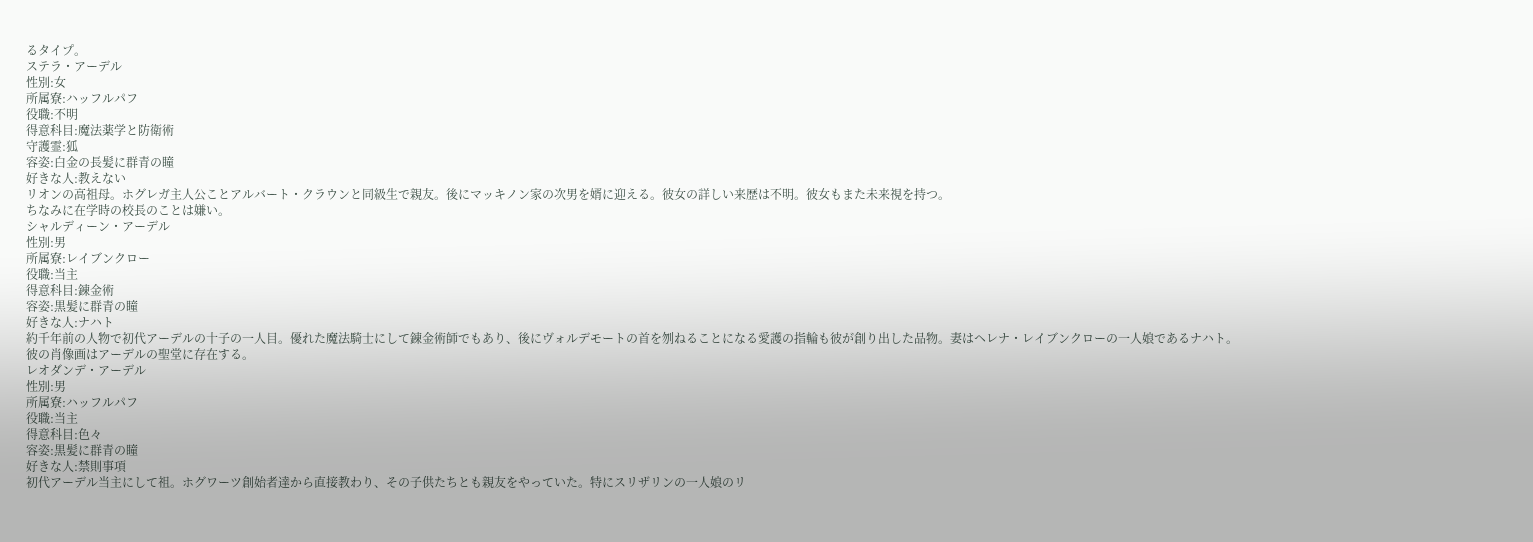るタイプ。
ステラ・アーデル
性別:女
所属寮:ハッフルパフ
役職:不明
得意科目:魔法薬学と防衛術
守護霊:狐
容姿:白金の長髪に群青の瞳
好きな人:教えない
リオンの高祖母。ホグレガ主人公ことアルバート・クラウンと同級生で親友。後にマッキノン家の次男を婿に迎える。彼女の詳しい来歴は不明。彼女もまた未来視を持つ。
ちなみに在学時の校長のことは嫌い。
シャルディーン・アーデル
性別:男
所属寮:レイブンクロー
役職:当主
得意科目:錬金術
容姿:黒髪に群青の瞳
好きな人:ナハト
約千年前の人物で初代アーデルの十子の一人目。優れた魔法騎士にして錬金術師でもあり、後にヴォルデモートの首を刎ねることになる愛護の指輪も彼が創り出した品物。妻はヘレナ・レイブンクローの一人娘であるナハト。
彼の肖像画はアーデルの聖堂に存在する。
レオダンデ・アーデル
性別:男
所属寮:ハッフルパフ
役職:当主
得意科目:色々
容姿:黒髪に群青の瞳
好きな人:禁則事項
初代アーデル当主にして祖。ホグワーツ創始者達から直接教わり、その子供たちとも親友をやっていた。特にスリザリンの一人娘のリ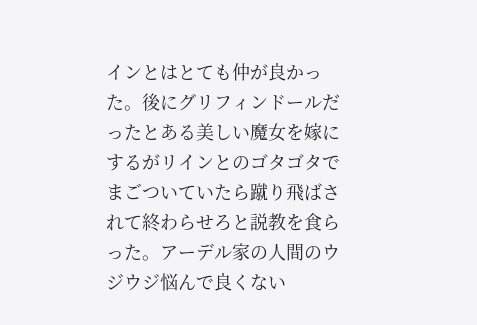インとはとても仲が良かった。後にグリフィンドールだったとある美しい魔女を嫁にするがリインとのゴタゴタでまごついていたら蹴り飛ばされて終わらせろと説教を食らった。アーデル家の人間のウジウジ悩んで良くない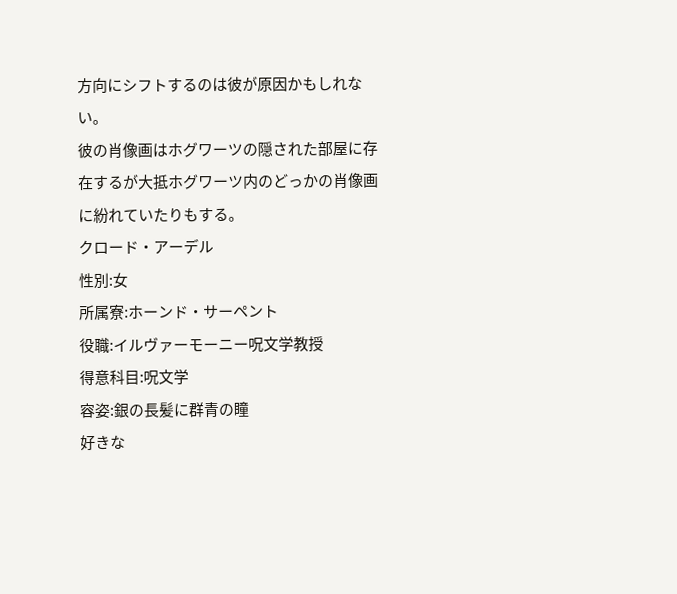方向にシフトするのは彼が原因かもしれない。
彼の肖像画はホグワーツの隠された部屋に存在するが大抵ホグワーツ内のどっかの肖像画に紛れていたりもする。
クロード・アーデル
性別:女
所属寮:ホーンド・サーペント
役職:イルヴァーモーニー呪文学教授
得意科目:呪文学
容姿:銀の長髪に群青の瞳
好きな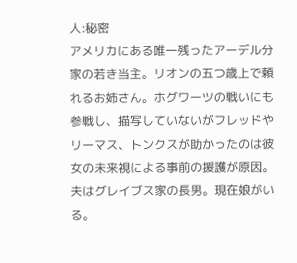人:秘密
アメリカにある唯一残ったアーデル分家の若き当主。リオンの五つ歳上で頼れるお姉さん。ホグワーツの戦いにも参戦し、描写していないがフレッドやリーマス、トンクスが助かったのは彼女の未来視による事前の援護が原因。
夫はグレイブス家の長男。現在娘がいる。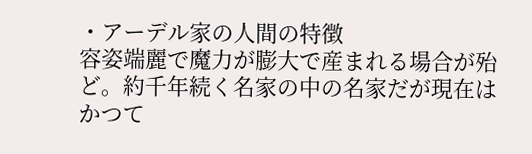・アーデル家の人間の特徴
容姿端麗で魔力が膨大で産まれる場合が殆ど。約千年続く名家の中の名家だが現在はかつて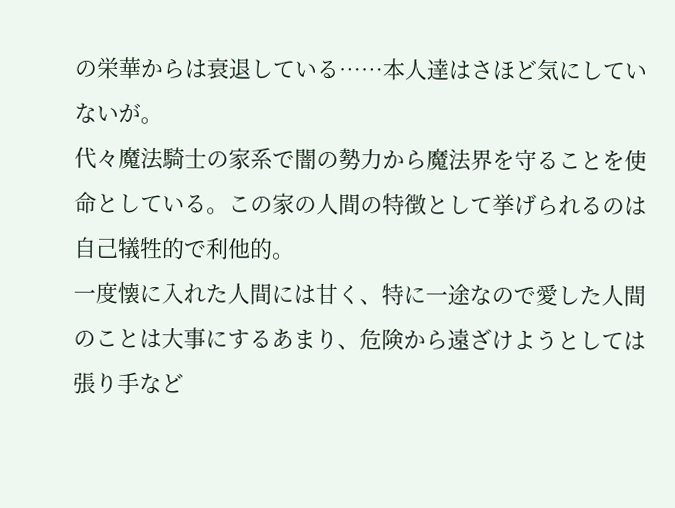の栄華からは衰退している……本人達はさほど気にしていないが。
代々魔法騎士の家系で闇の勢力から魔法界を守ることを使命としている。この家の人間の特徴として挙げられるのは自己犠牲的で利他的。
一度懐に入れた人間には甘く、特に一途なので愛した人間のことは大事にするあまり、危険から遠ざけようとしては張り手など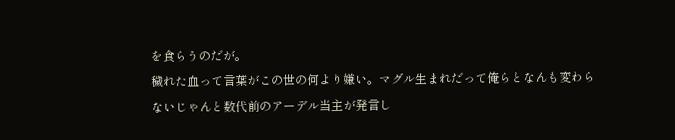を食らうのだが。
穢れた血って言葉がこの世の何より嫌い。マグル生まれだって俺らとなんも変わらないじゃんと数代前のアーデル当主が発言し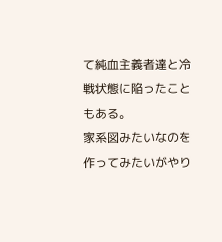て純血主義者達と冷戦状態に陥ったこともある。
家系図みたいなのを作ってみたいがやり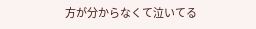方が分からなくて泣いてる